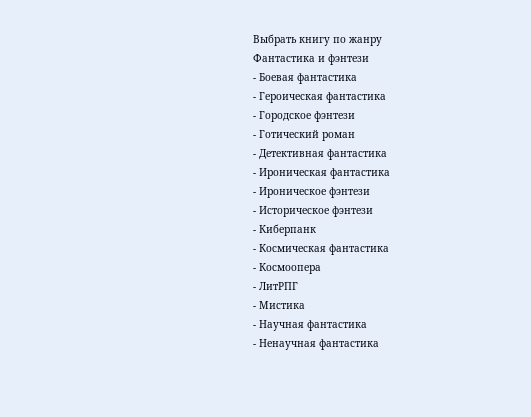Выбрать книгу по жанру
Фантастика и фэнтези
- Боевая фантастика
- Героическая фантастика
- Городское фэнтези
- Готический роман
- Детективная фантастика
- Ироническая фантастика
- Ироническое фэнтези
- Историческое фэнтези
- Киберпанк
- Космическая фантастика
- Космоопера
- ЛитРПГ
- Мистика
- Научная фантастика
- Ненаучная фантастика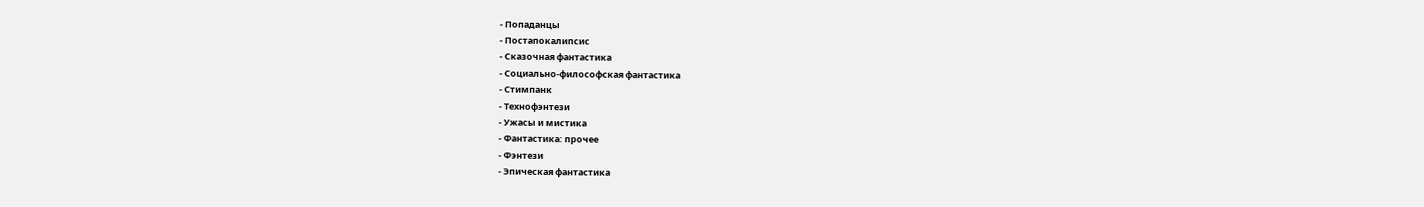- Попаданцы
- Постапокалипсис
- Сказочная фантастика
- Социально-философская фантастика
- Стимпанк
- Технофэнтези
- Ужасы и мистика
- Фантастика: прочее
- Фэнтези
- Эпическая фантастика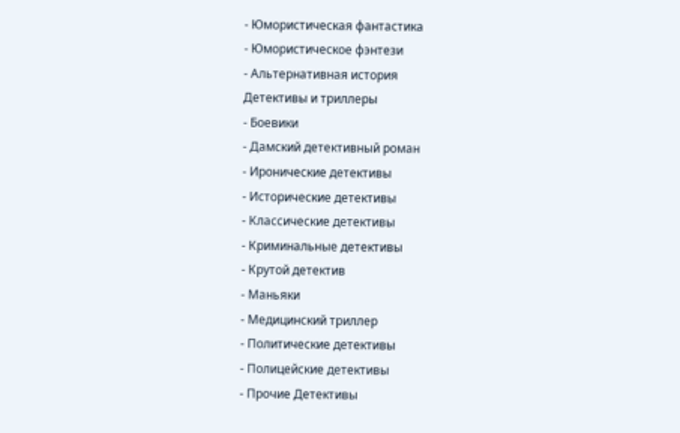- Юмористическая фантастика
- Юмористическое фэнтези
- Альтернативная история
Детективы и триллеры
- Боевики
- Дамский детективный роман
- Иронические детективы
- Исторические детективы
- Классические детективы
- Криминальные детективы
- Крутой детектив
- Маньяки
- Медицинский триллер
- Политические детективы
- Полицейские детективы
- Прочие Детективы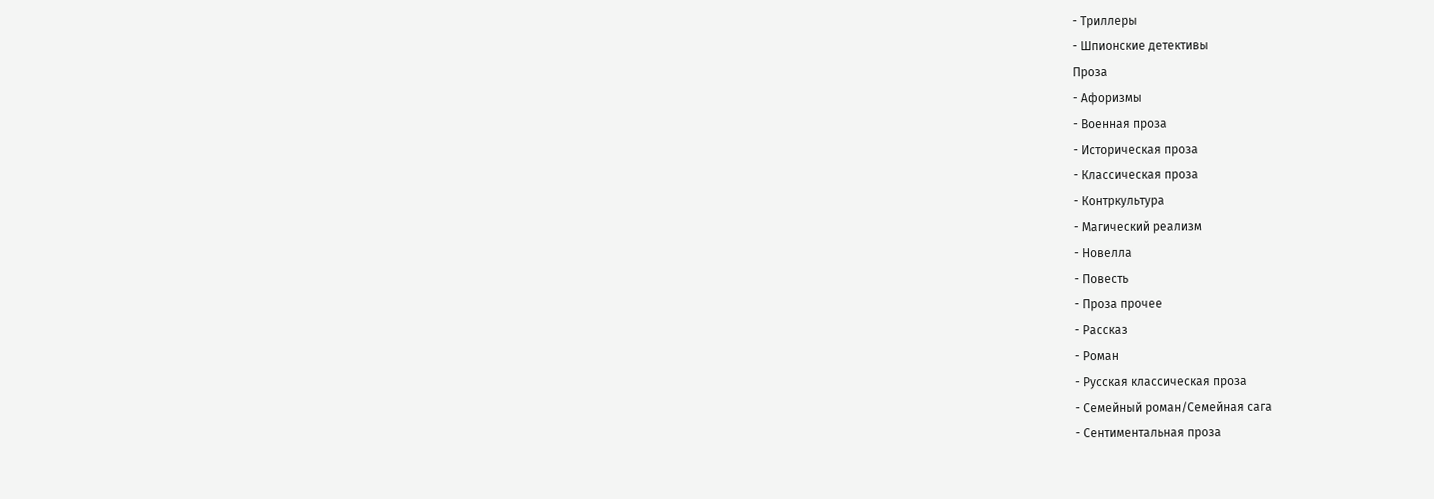- Триллеры
- Шпионские детективы
Проза
- Афоризмы
- Военная проза
- Историческая проза
- Классическая проза
- Контркультура
- Магический реализм
- Новелла
- Повесть
- Проза прочее
- Рассказ
- Роман
- Русская классическая проза
- Семейный роман/Семейная сага
- Сентиментальная проза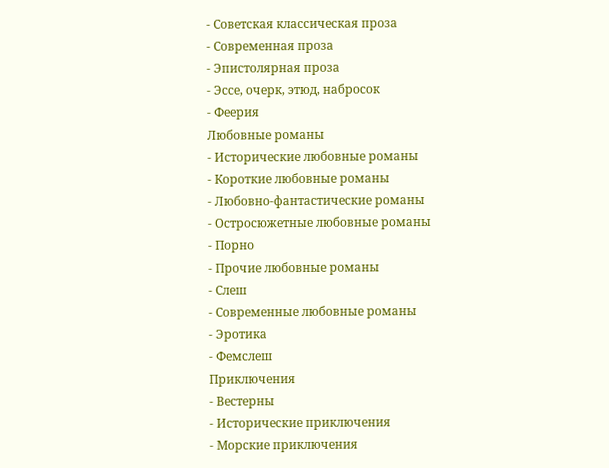- Советская классическая проза
- Современная проза
- Эпистолярная проза
- Эссе, очерк, этюд, набросок
- Феерия
Любовные романы
- Исторические любовные романы
- Короткие любовные романы
- Любовно-фантастические романы
- Остросюжетные любовные романы
- Порно
- Прочие любовные романы
- Слеш
- Современные любовные романы
- Эротика
- Фемслеш
Приключения
- Вестерны
- Исторические приключения
- Морские приключения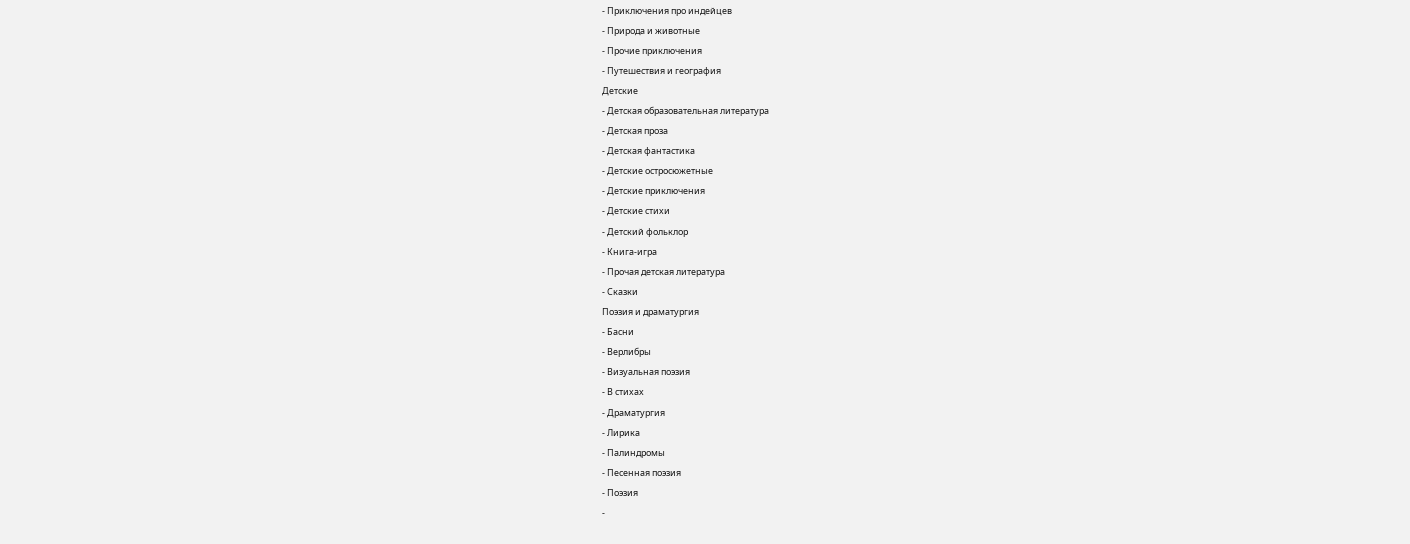- Приключения про индейцев
- Природа и животные
- Прочие приключения
- Путешествия и география
Детские
- Детская образовательная литература
- Детская проза
- Детская фантастика
- Детские остросюжетные
- Детские приключения
- Детские стихи
- Детский фольклор
- Книга-игра
- Прочая детская литература
- Сказки
Поэзия и драматургия
- Басни
- Верлибры
- Визуальная поэзия
- В стихах
- Драматургия
- Лирика
- Палиндромы
- Песенная поэзия
- Поэзия
-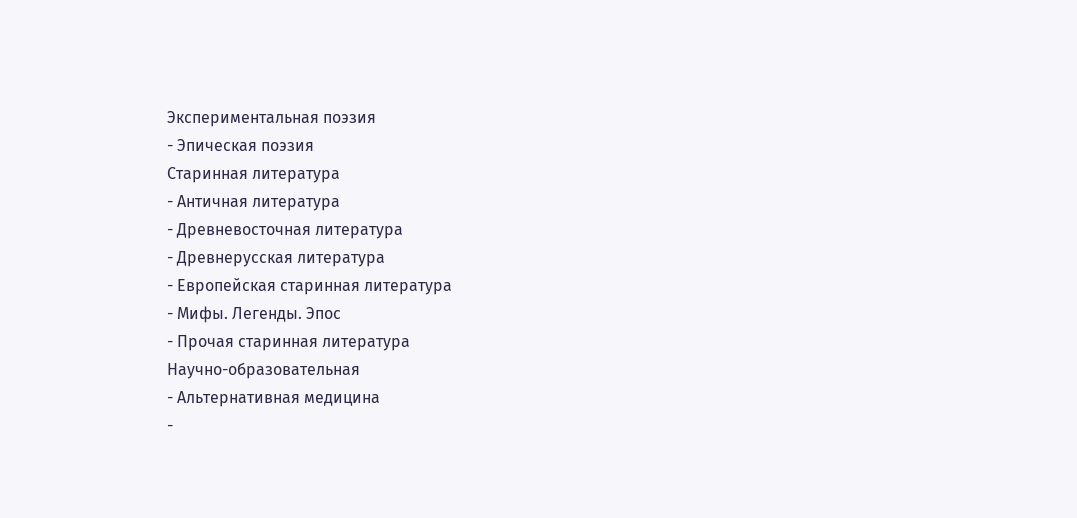Экспериментальная поэзия
- Эпическая поэзия
Старинная литература
- Античная литература
- Древневосточная литература
- Древнерусская литература
- Европейская старинная литература
- Мифы. Легенды. Эпос
- Прочая старинная литература
Научно-образовательная
- Альтернативная медицина
-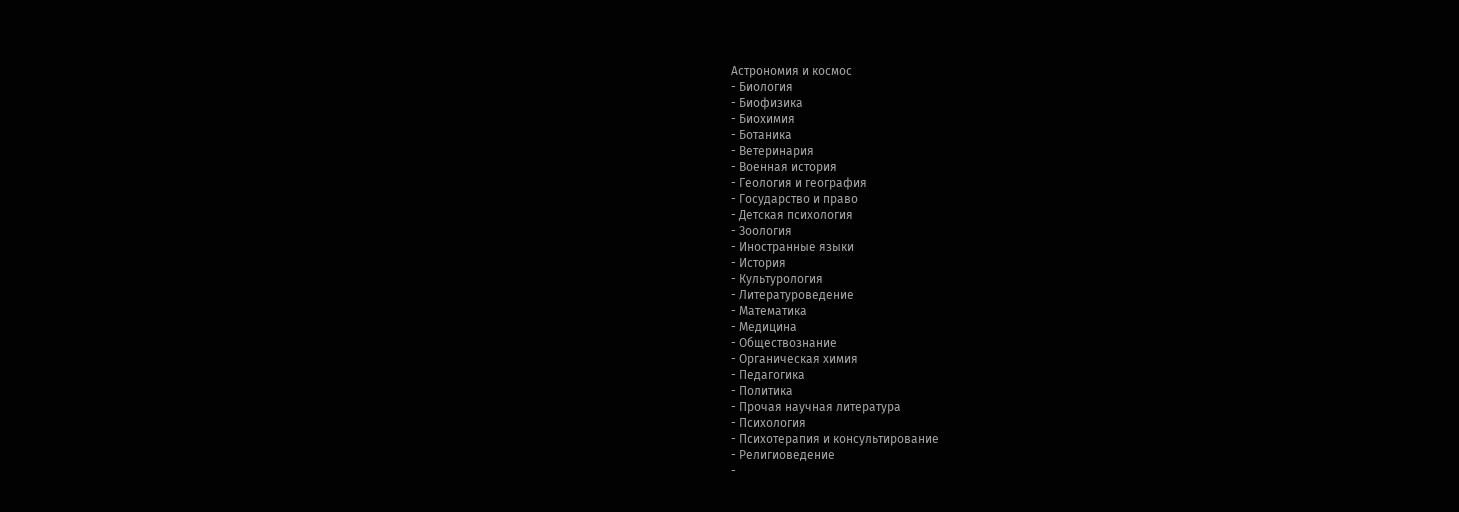Астрономия и космос
- Биология
- Биофизика
- Биохимия
- Ботаника
- Ветеринария
- Военная история
- Геология и география
- Государство и право
- Детская психология
- Зоология
- Иностранные языки
- История
- Культурология
- Литературоведение
- Математика
- Медицина
- Обществознание
- Органическая химия
- Педагогика
- Политика
- Прочая научная литература
- Психология
- Психотерапия и консультирование
- Религиоведение
-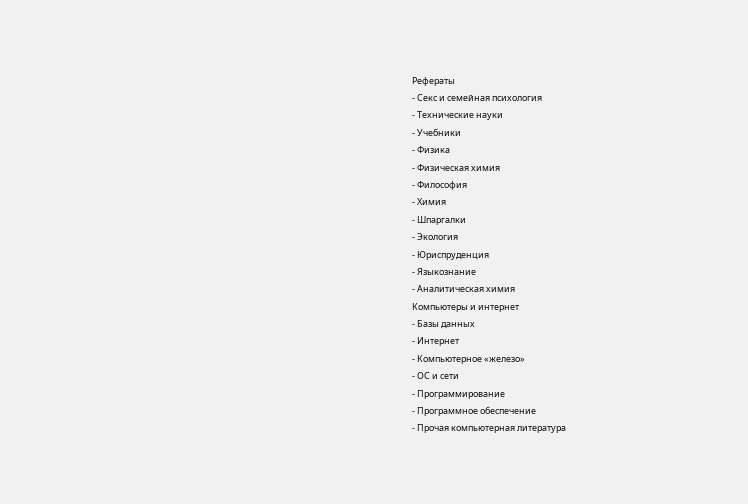Рефераты
- Секс и семейная психология
- Технические науки
- Учебники
- Физика
- Физическая химия
- Философия
- Химия
- Шпаргалки
- Экология
- Юриспруденция
- Языкознание
- Аналитическая химия
Компьютеры и интернет
- Базы данных
- Интернет
- Компьютерное «железо»
- ОС и сети
- Программирование
- Программное обеспечение
- Прочая компьютерная литература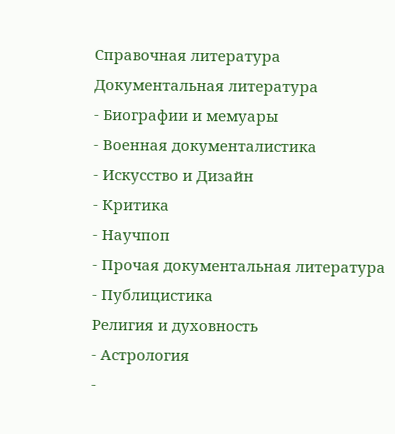Справочная литература
Документальная литература
- Биографии и мемуары
- Военная документалистика
- Искусство и Дизайн
- Критика
- Научпоп
- Прочая документальная литература
- Публицистика
Религия и духовность
- Астрология
-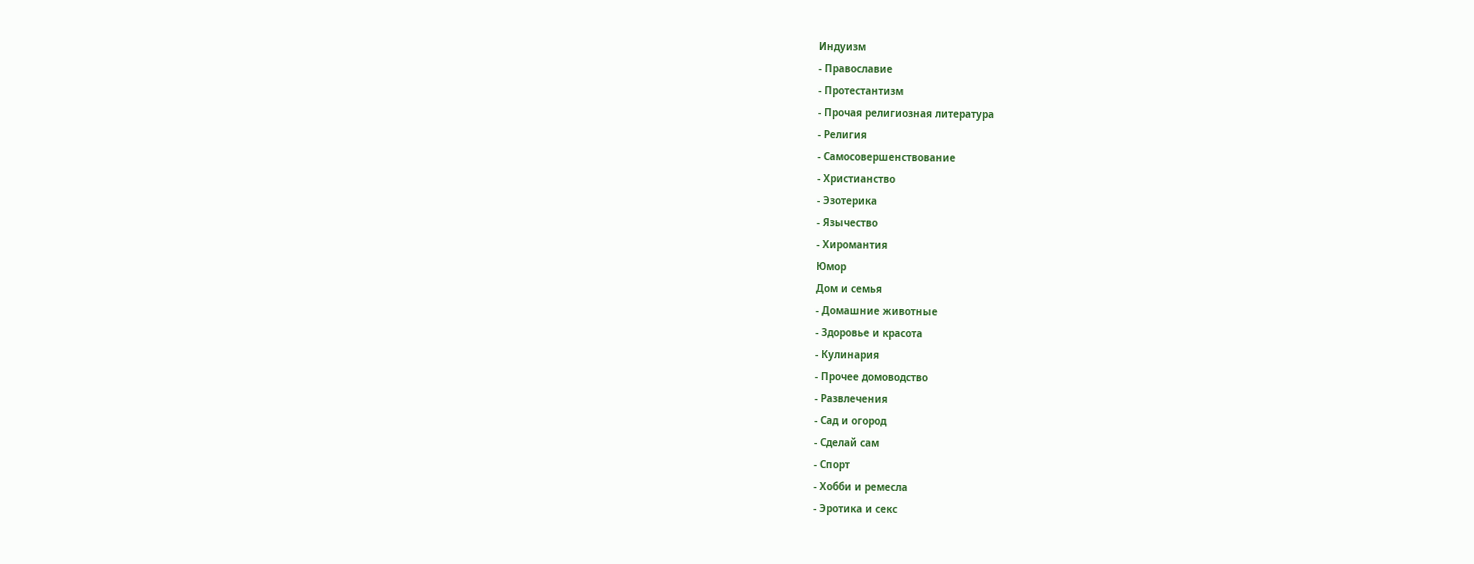Индуизм
- Православие
- Протестантизм
- Прочая религиозная литература
- Религия
- Самосовершенствование
- Христианство
- Эзотерика
- Язычество
- Хиромантия
Юмор
Дом и семья
- Домашние животные
- Здоровье и красота
- Кулинария
- Прочее домоводство
- Развлечения
- Сад и огород
- Сделай сам
- Спорт
- Хобби и ремесла
- Эротика и секс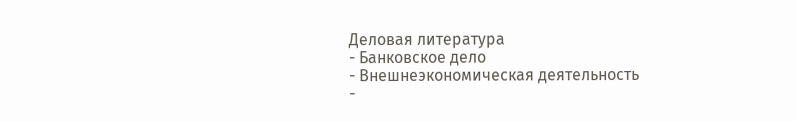Деловая литература
- Банковское дело
- Внешнеэкономическая деятельность
-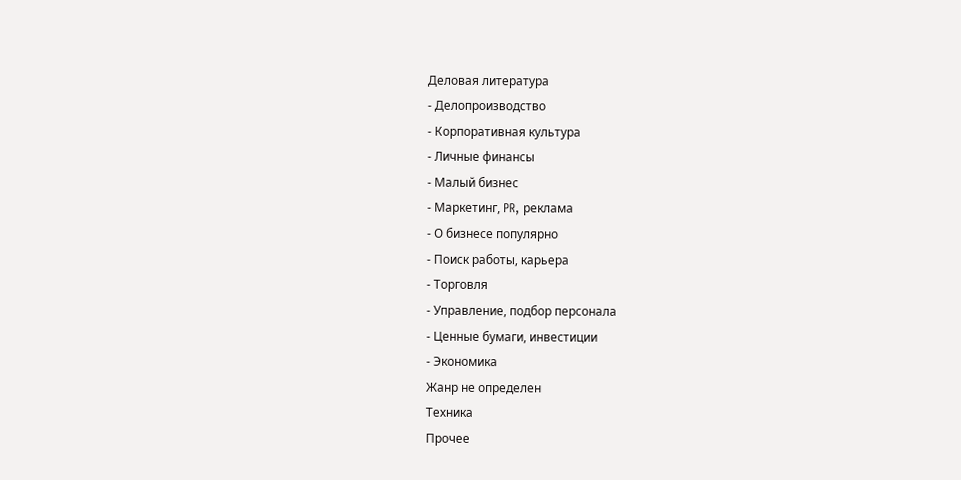Деловая литература
- Делопроизводство
- Корпоративная культура
- Личные финансы
- Малый бизнес
- Маркетинг, PR, реклама
- О бизнесе популярно
- Поиск работы, карьера
- Торговля
- Управление, подбор персонала
- Ценные бумаги, инвестиции
- Экономика
Жанр не определен
Техника
Прочее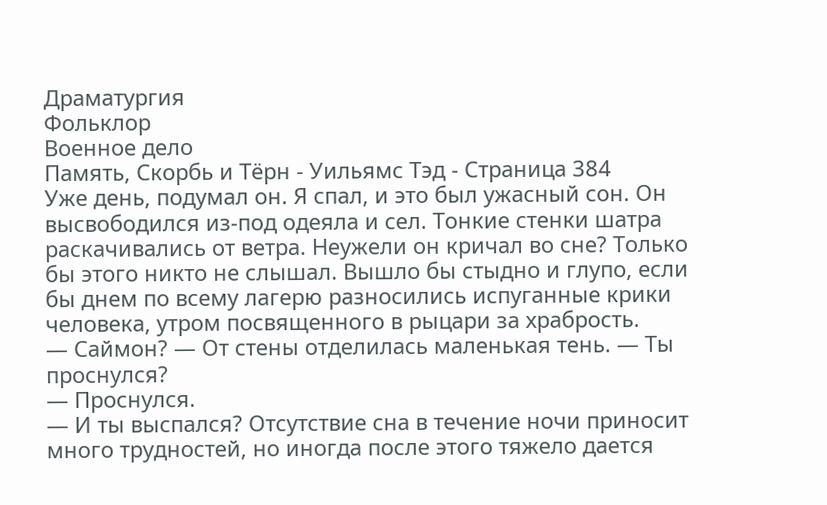Драматургия
Фольклор
Военное дело
Память, Скорбь и Тёрн - Уильямс Тэд - Страница 384
Уже день, подумал он. Я спал, и это был ужасный сон. Он высвободился из-под одеяла и сел. Тонкие стенки шатра раскачивались от ветра. Неужели он кричал во сне? Только бы этого никто не слышал. Вышло бы стыдно и глупо, если бы днем по всему лагерю разносились испуганные крики человека, утром посвященного в рыцари за храбрость.
— Саймон? — От стены отделилась маленькая тень. — Ты проснулся?
— Проснулся.
— И ты выспался? Отсутствие сна в течение ночи приносит много трудностей, но иногда после этого тяжело дается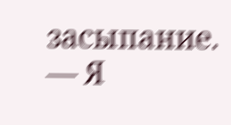засыпание.
— Я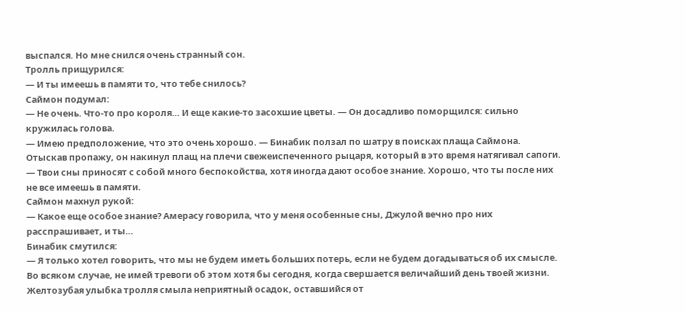выспался. Но мне снился очень странный сон.
Тролль прищурился:
— И ты имеешь в памяти то, что тебе снилось?
Саймон подумал:
— Не очень. Что-то про короля… И еще какие-то засохшие цветы. — Он досадливо поморщился: сильно кружилась голова.
— Имею предположение, что это очень хорошо. — Бинабик ползал по шатру в поисках плаща Саймона. Отыскав пропажу, он накинул плащ на плечи свежеиспеченного рыцаря, который в это время натягивал сапоги. — Твои сны приносят с собой много беспокойства, хотя иногда дают особое знание. Хорошо, что ты после них не все имеешь в памяти.
Саймон махнул рукой:
— Какое еще особое знание? Амерасу говорила, что у меня особенные сны, Джулой вечно про них расспрашивает, и ты…
Бинабик смутился:
— Я только хотел говорить, что мы не будем иметь больших потерь, если не будем догадываться об их смысле. Во всяком случае, не имей тревоги об этом хотя бы сегодня, когда свершается величайший день твоей жизни.
Желтозубая улыбка тролля смыла неприятный осадок, оставшийся от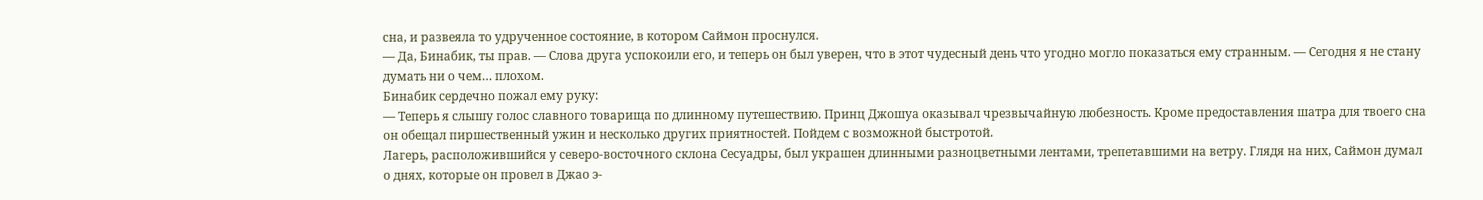сна, и развеяла то удрученное состояние, в котором Саймон проснулся.
— Да, Бинабик, ты прав. — Слова друга успокоили его, и теперь он был уверен, что в этот чудесный день что угодно могло показаться ему странным. — Сегодня я не стану думать ни о чем… плохом.
Бинабик сердечно пожал ему руку:
— Теперь я слышу голос славного товарища по длинному путешествию. Принц Джошуа оказывал чрезвычайную любезность. Кроме предоставления шатра для твоего сна он обещал пиршественный ужин и несколько других приятностей. Пойдем с возможной быстротой.
Лагерь, расположившийся у северо-восточного склона Сесуадры, был украшен длинными разноцветными лентами, трепетавшими на ветру. Глядя на них, Саймон думал о днях, которые он провел в Джао э-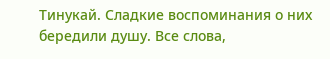Тинукай. Сладкие воспоминания о них бередили душу. Все слова,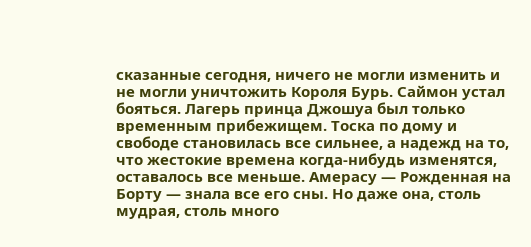сказанные сегодня, ничего не могли изменить и не могли уничтожить Короля Бурь. Саймон устал бояться. Лагерь принца Джошуа был только временным прибежищем. Тоска по дому и свободе становилась все сильнее, а надежд на то, что жестокие времена когда-нибудь изменятся, оставалось все меньше. Амерасу — Рожденная на Борту — знала все его сны. Но даже она, столь мудрая, столь много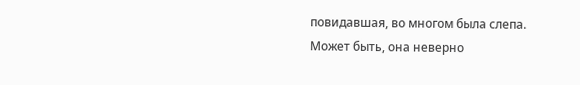повидавшая, во многом была слепа. Может быть, она неверно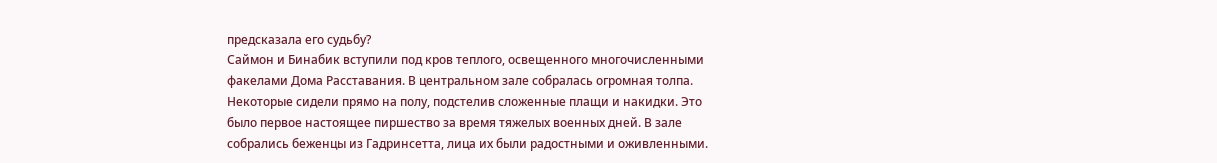предсказала его судьбу?
Саймон и Бинабик вступили под кров теплого, освещенного многочисленными факелами Дома Расставания. В центральном зале собралась огромная толпа. Некоторые сидели прямо на полу, подстелив сложенные плащи и накидки. Это было первое настоящее пиршество за время тяжелых военных дней. В зале собрались беженцы из Гадринсетта, лица их были радостными и оживленными.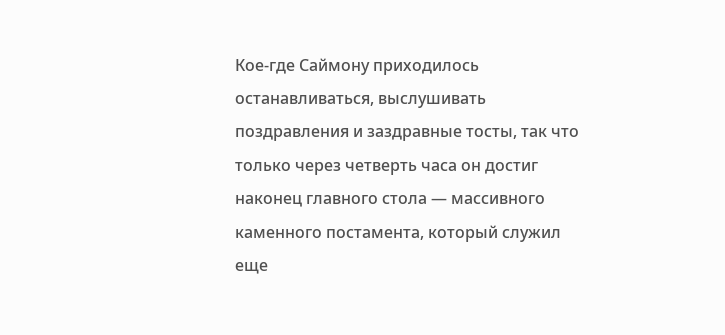Кое-где Саймону приходилось останавливаться, выслушивать поздравления и заздравные тосты, так что только через четверть часа он достиг наконец главного стола — массивного каменного постамента, который служил еще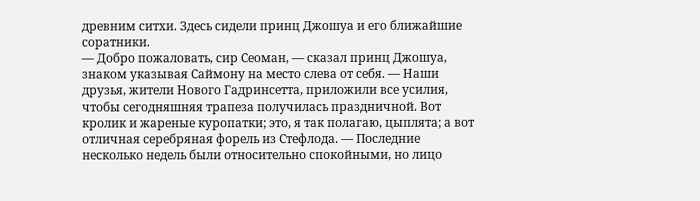древним ситхи. Здесь сидели принц Джошуа и его ближайшие соратники.
— Добро пожаловать, сир Сеоман, — сказал принц Джошуа, знаком указывая Саймону на место слева от себя. — Наши друзья, жители Нового Гадринсетта, приложили все усилия, чтобы сегодняшняя трапеза получилась праздничной. Вот кролик и жареные куропатки; это, я так полагаю, цыплята; а вот отличная серебряная форель из Стефлода. — Последние несколько недель были относительно спокойными, но лицо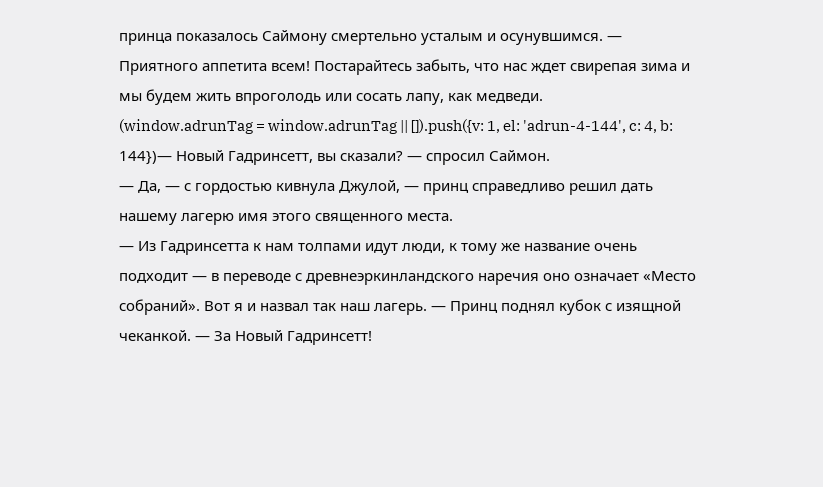принца показалось Саймону смертельно усталым и осунувшимся. — Приятного аппетита всем! Постарайтесь забыть, что нас ждет свирепая зима и мы будем жить впроголодь или сосать лапу, как медведи.
(window.adrunTag = window.adrunTag || []).push({v: 1, el: 'adrun-4-144', c: 4, b: 144})— Новый Гадринсетт, вы сказали? — спросил Саймон.
— Да, — с гордостью кивнула Джулой, — принц справедливо решил дать нашему лагерю имя этого священного места.
— Из Гадринсетта к нам толпами идут люди, к тому же название очень подходит — в переводе с древнеэркинландского наречия оно означает «Место собраний». Вот я и назвал так наш лагерь. — Принц поднял кубок с изящной чеканкой. — За Новый Гадринсетт!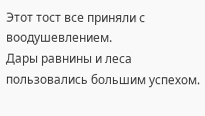Этот тост все приняли с воодушевлением.
Дары равнины и леса пользовались большим успехом.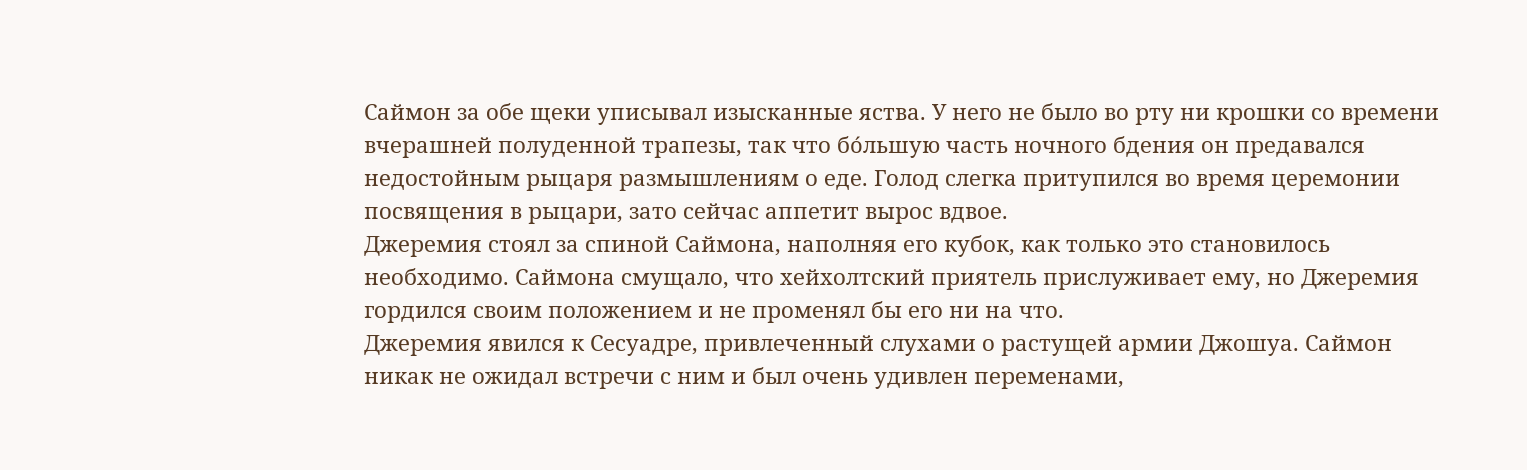Саймон за обе щеки уписывал изысканные яства. У него не было во рту ни крошки со времени вчерашней полуденной трапезы, так что бóльшую часть ночного бдения он предавался недостойным рыцаря размышлениям о еде. Голод слегка притупился во время церемонии посвящения в рыцари, зато сейчас аппетит вырос вдвое.
Джеремия стоял за спиной Саймона, наполняя его кубок, как только это становилось необходимо. Саймона смущало, что хейхолтский приятель прислуживает ему, но Джеремия гордился своим положением и не променял бы его ни на что.
Джеремия явился к Сесуадре, привлеченный слухами о растущей армии Джошуа. Саймон никак не ожидал встречи с ним и был очень удивлен переменами,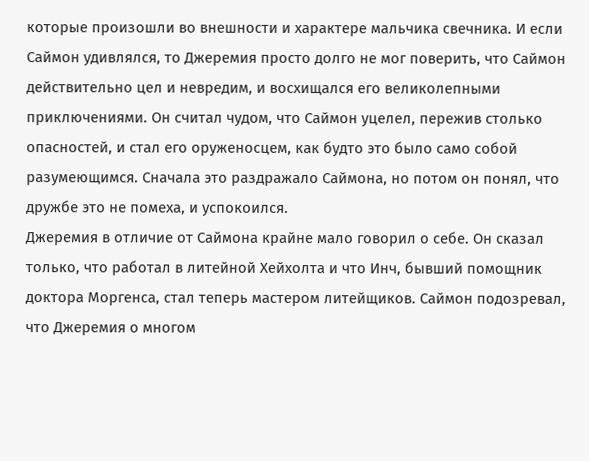которые произошли во внешности и характере мальчика свечника. И если Саймон удивлялся, то Джеремия просто долго не мог поверить, что Саймон действительно цел и невредим, и восхищался его великолепными приключениями. Он считал чудом, что Саймон уцелел, пережив столько опасностей, и стал его оруженосцем, как будто это было само собой разумеющимся. Сначала это раздражало Саймона, но потом он понял, что дружбе это не помеха, и успокоился.
Джеремия в отличие от Саймона крайне мало говорил о себе. Он сказал только, что работал в литейной Хейхолта и что Инч, бывший помощник доктора Моргенса, стал теперь мастером литейщиков. Саймон подозревал, что Джеремия о многом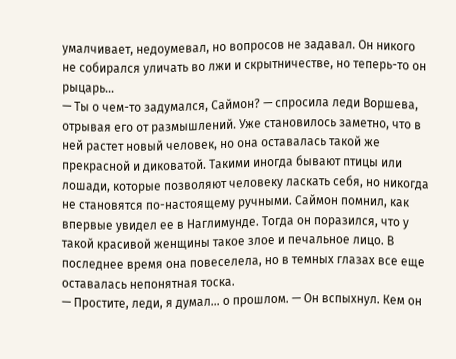умалчивает, недоумевал, но вопросов не задавал. Он никого не собирался уличать во лжи и скрытничестве, но теперь-то он рыцарь…
— Ты о чем-то задумался, Саймон? — спросила леди Воршева, отрывая его от размышлений. Уже становилось заметно, что в ней растет новый человек, но она оставалась такой же прекрасной и диковатой. Такими иногда бывают птицы или лошади, которые позволяют человеку ласкать себя, но никогда не становятся по-настоящему ручными. Саймон помнил, как впервые увидел ее в Наглимунде. Тогда он поразился, что у такой красивой женщины такое злое и печальное лицо. В последнее время она повеселела, но в темных глазах все еще оставалась непонятная тоска.
— Простите, леди, я думал… о прошлом. — Он вспыхнул. Кем он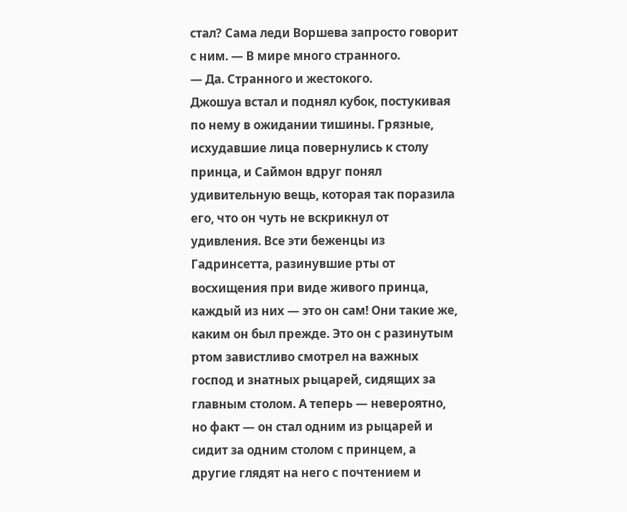стал? Сама леди Воршева запросто говорит с ним. — В мире много странного.
— Да. Странного и жестокого.
Джошуа встал и поднял кубок, постукивая по нему в ожидании тишины. Грязные, исхудавшие лица повернулись к столу принца, и Саймон вдруг понял удивительную вещь, которая так поразила его, что он чуть не вскрикнул от удивления. Все эти беженцы из Гадринсетта, разинувшие рты от восхищения при виде живого принца, каждый из них — это он сам! Они такие же, каким он был прежде. Это он с разинутым ртом завистливо смотрел на важных господ и знатных рыцарей, сидящих за главным столом. А теперь — невероятно, но факт — он стал одним из рыцарей и сидит за одним столом с принцем, а другие глядят на него с почтением и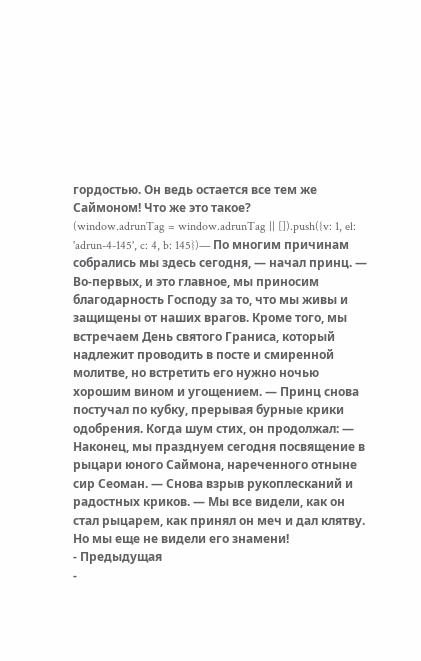гордостью. Он ведь остается все тем же Саймоном! Что же это такое?
(window.adrunTag = window.adrunTag || []).push({v: 1, el: 'adrun-4-145', c: 4, b: 145})— По многим причинам собрались мы здесь сегодня, — начал принц. — Во-первых, и это главное, мы приносим благодарность Господу за то, что мы живы и защищены от наших врагов. Кроме того, мы встречаем День святого Граниса, который надлежит проводить в посте и смиренной молитве, но встретить его нужно ночью хорошим вином и угощением. — Принц снова постучал по кубку, прерывая бурные крики одобрения. Когда шум стих, он продолжал: — Наконец, мы празднуем сегодня посвящение в рыцари юного Саймона, нареченного отныне сир Сеоман. — Снова взрыв рукоплесканий и радостных криков. — Мы все видели, как он стал рыцарем, как принял он меч и дал клятву. Но мы еще не видели его знамени!
- Предыдущая
-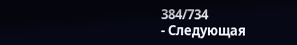384/734
- Следующая